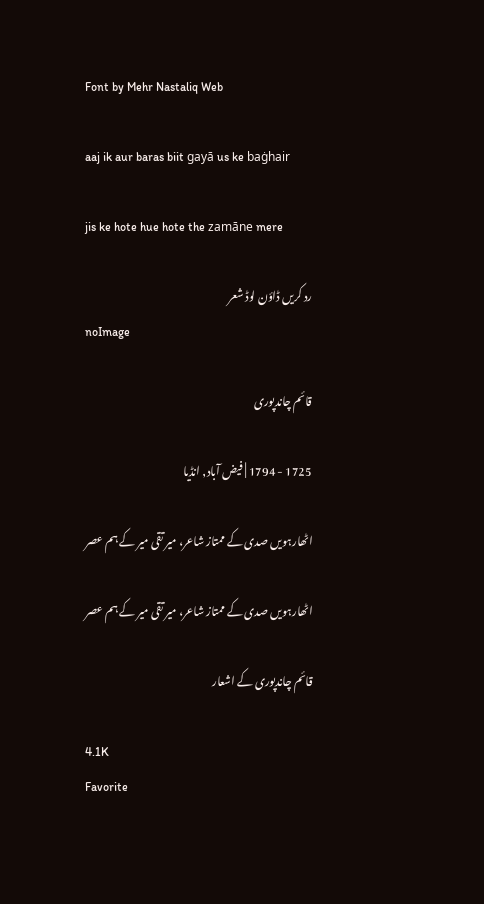Font by Mehr Nastaliq Web

aaj ik aur baras biit gayā us ke baġhair

jis ke hote hue hote the zamāne mere

رد کریں ڈاؤن لوڈ شعر
noImage

قائم چاندپوری

1725 - 1794 | فیض آباد, انڈیا

اٹھارہویں صدی کے ممتاز شاعر، میر تقی میر کے ہم عصر

اٹھارہویں صدی کے ممتاز شاعر، میر تقی میر کے ہم عصر

قائم چاندپوری کے اشعار

4.1K
Favorite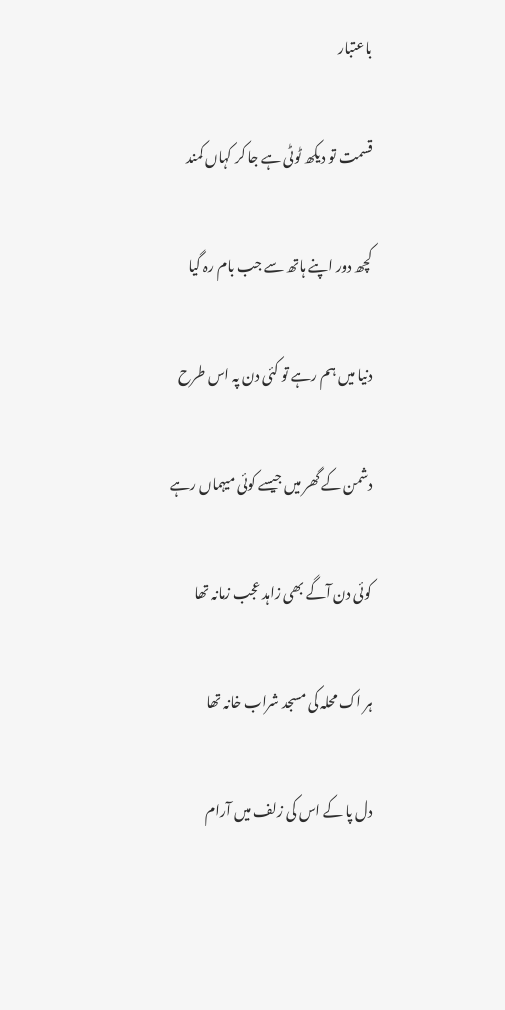باعتبار

قسمت تو دیکھ ٹوٹی ہے جا کر کہاں کمند

کچھ دور اپنے ہاتھ سے جب بام رہ گیا

دنیا میں ہم رہے تو کئی دن پہ اس طرح

دشمن کے گھر میں جیسے کوئی میہماں رہے

کوئی دن آگے بھی زاہد عجب زمانہ تھا

ہر اک محلہ کی مسجد شراب خانہ تھا

دل پا کے اس کی زلف میں آرام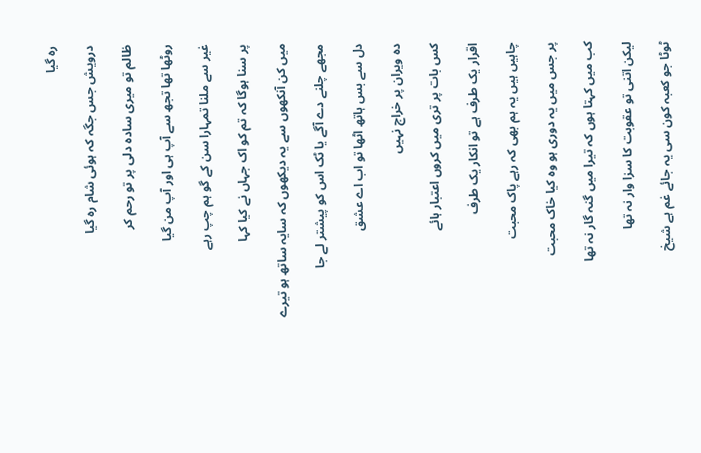رہ گیا

درویش جس جگہ کہ ہوئی شام رہ گیا

ظالم تو میری سادہ دلی پر تو رحم کر

روٹھا تھا تجھ سے آپ ہی اور آپ من گیا

غیر سے ملنا تمہارا سن کے گو ہم چپ رہے

پر سنا ہوگا کہ تم کو اک جہاں نے کیا کہا

میں کن آنکھوں سے یہ دیکھوں کہ سایہ ساتھ ہو تیرے

مجھے چلنے دے آگے یا ٹک اس کو پیشتر لے جا

دل سے بس ہاتھ اٹھا تو اب اے عشق

دہ ویران پر خراج نہیں

کس بات پر تری میں کروں اعتبار ہائے

اقرار یک طرف ہے تو انکار یک طرف

چاہیں ہیں یہ ہم بھی کہ رہے پاک محبت

پر جس میں یہ دوری ہو وہ کیا خاک محبت

کب میں کہتا ہوں کہ تیرا میں گنہ گار نہ تھا

لیکن اتنی تو عقوبت کا سزا وار نہ تھا

ٹوٹا جو کعبہ کون سی یہ جائے غم ہے شیخ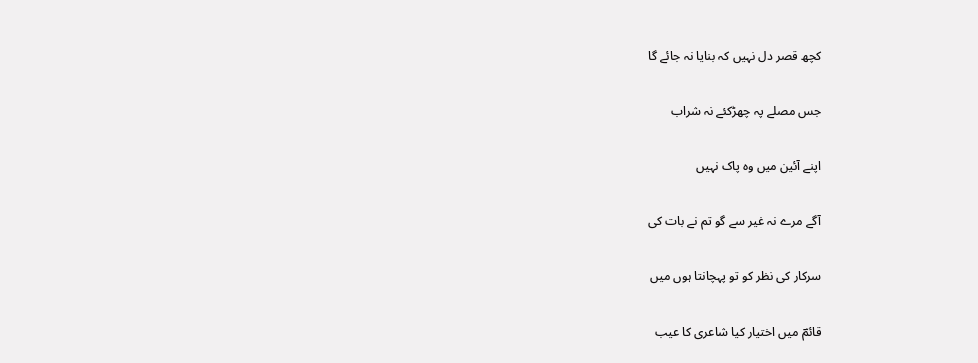کچھ قصر دل نہیں کہ بنایا نہ جائے گا

جس مصلے پہ چھڑکئے نہ شراب

اپنے آئین میں وہ پاک نہیں

آگے مرے نہ غیر سے گو تم نے بات کی

سرکار کی نظر کو تو پہچانتا ہوں میں

قائمؔ میں اختیار کیا شاعری کا عیب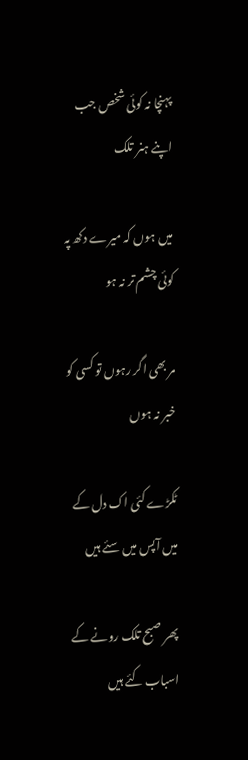پہنچا نہ کوئی شخص جب اپنے ہنر تلک

میں ہوں کہ میرے دکھ پہ کوئی چشم تر نہ ہو

مر بھی اگر رہوں تو کسی کو خبر نہ ہوں

ٹکڑے کئی اک دل کے میں آپس میں سئے ہیں

پھر صبح تلک رونے کے اسباب کئے ہیں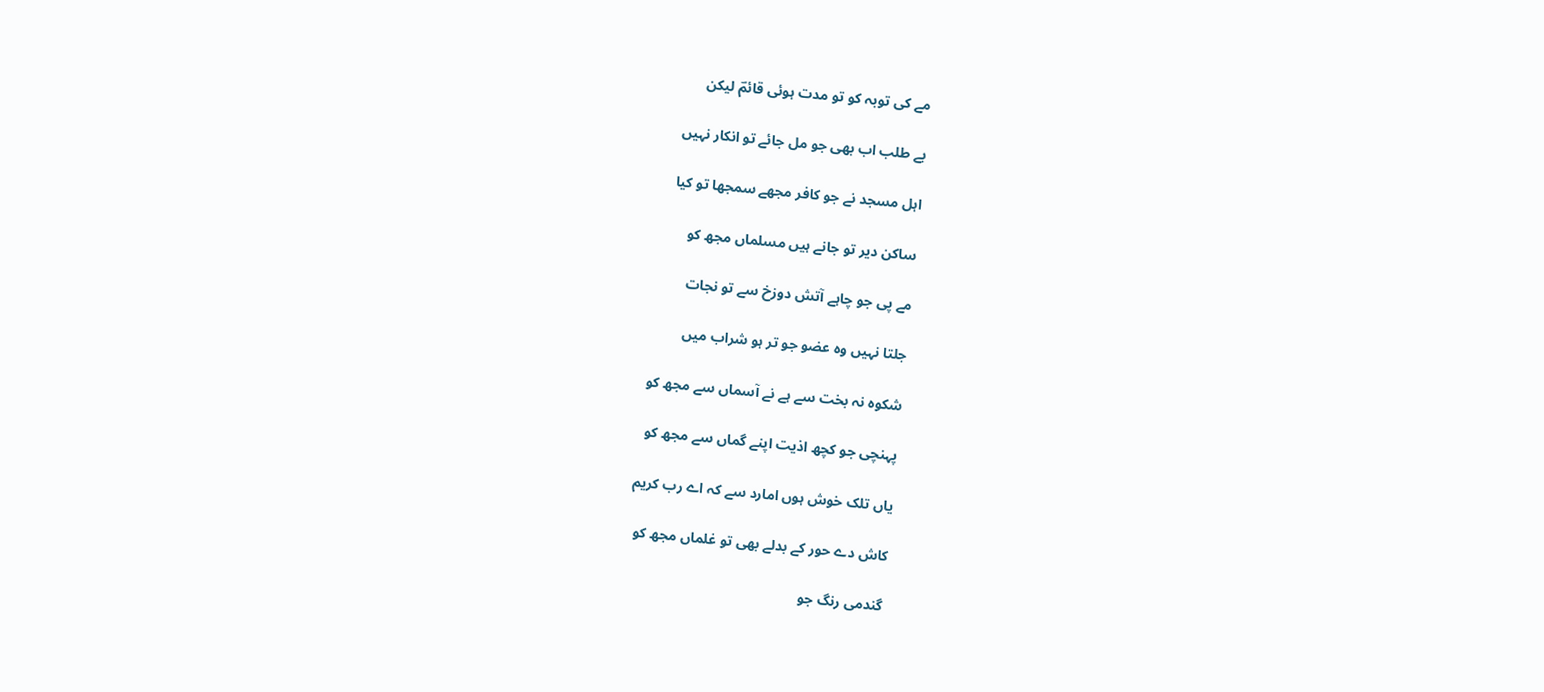مے کی توبہ کو تو مدت ہوئی قائمؔ لیکن

بے طلب اب بھی جو مل جائے تو انکار نہیں

اہل مسجد نے جو کافر مجھے سمجھا تو کیا

ساکن دیر تو جانے ہیں مسلماں مجھ کو

مے پی جو چاہے آتش دوزخ سے تو نجات

جلتا نہیں وہ عضو جو تر ہو شراب میں

شکوہ نہ بخت سے ہے نے آسماں سے مجھ کو

پہنچی جو کچھ اذیت اپنے گماں سے مجھ کو

یاں تلک خوش ہوں امارد سے کہ اے رب کریم

کاش دے حور کے بدلے بھی تو غلماں مجھ کو

گندمی رنگ جو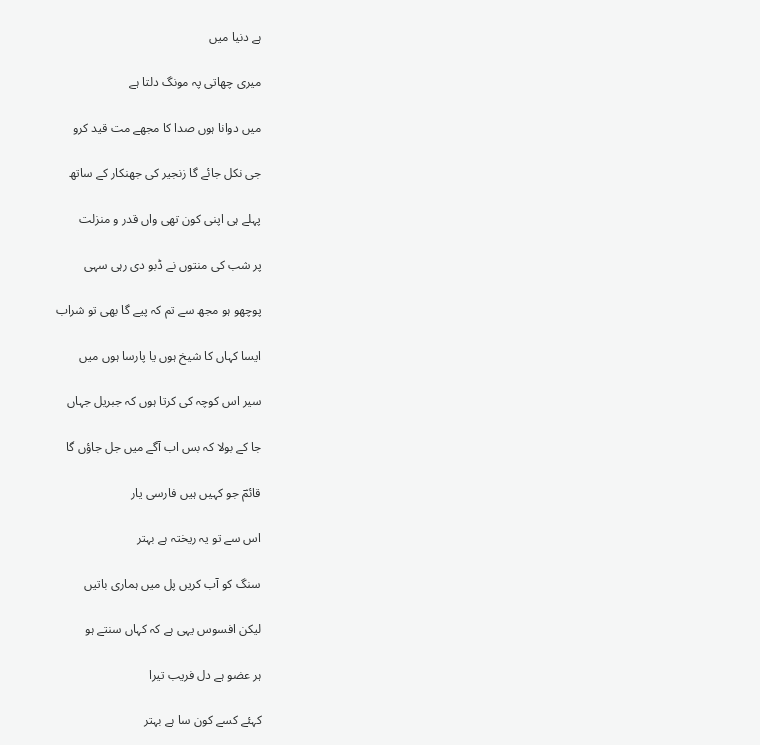ہے دنیا میں

میری چھاتی پہ مونگ دلتا ہے

میں دوانا ہوں صدا کا مجھے مت قید کرو

جی نکل جائے گا زنجیر کی جھنکار کے ساتھ

پہلے ہی اپنی کون تھی واں قدر و منزلت

پر شب کی منتوں نے ڈبو دی رہی سہی

پوچھو ہو مجھ سے تم کہ پیے گا بھی تو شراب

ایسا کہاں کا شیخ ہوں یا پارسا ہوں میں

سیر اس کوچہ کی کرتا ہوں کہ جبریل جہاں

جا کے بولا کہ بس اب آگے میں جل جاؤں گا

قائمؔ جو کہیں ہیں فارسی یار

اس سے تو یہ ریختہ ہے بہتر

سنگ کو آب کریں پل میں ہماری باتیں

لیکن افسوس یہی ہے کہ کہاں سنتے ہو

ہر عضو ہے دل فریب تیرا

کہئے کسے کون سا ہے بہتر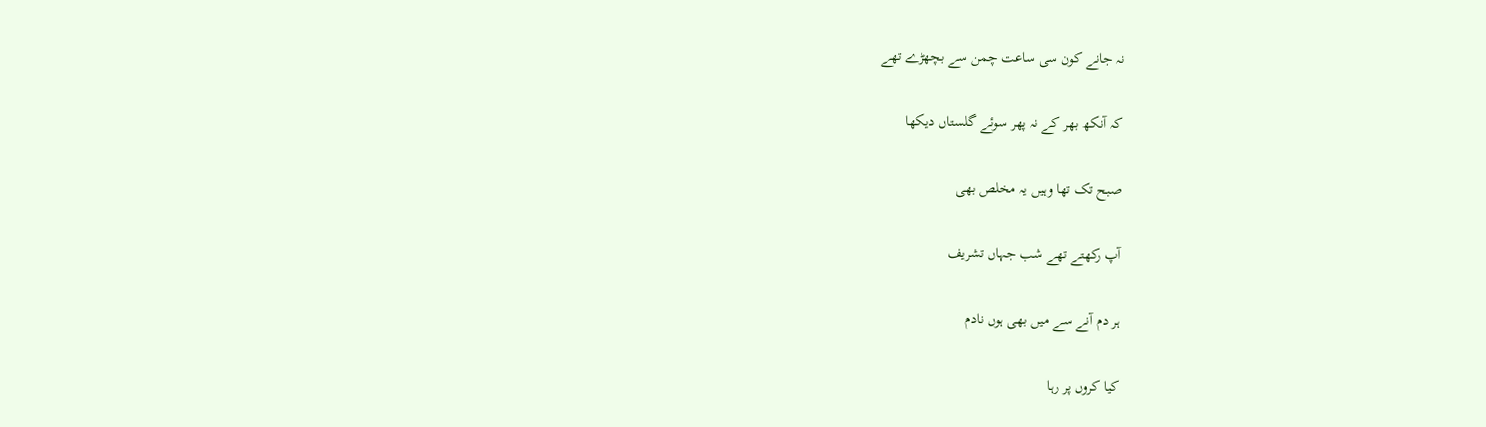نہ جانے کون سی ساعت چمن سے بچھڑے تھے

کہ آنکھ بھر کے نہ پھر سوئے گلستاں دیکھا

صبح تک تھا وہیں یہ مخلص بھی

آپ رکھتے تھے شب جہاں تشریف

ہر دم آنے سے میں بھی ہوں نادم

کیا کروں پر رہا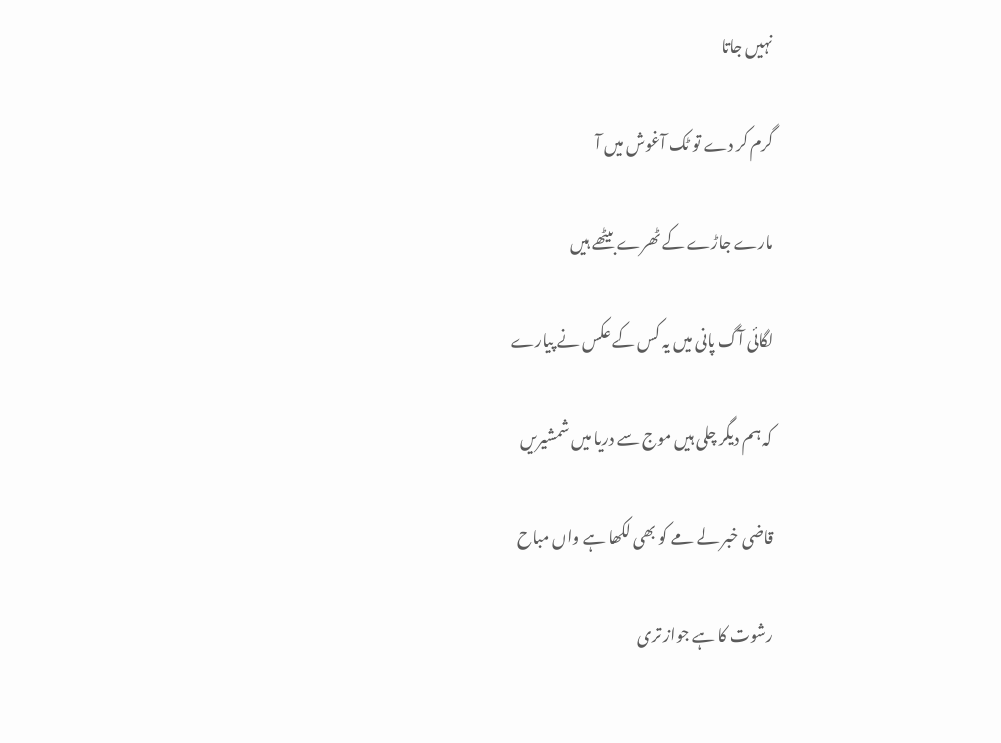نہیں جاتا

گرم کر دے تو ٹک آغوش میں آ

مارے جاڑے کے ٹھرے بیٹھے ہیں

لگائی آگ پانی میں یہ کس کے عکس نے پیارے

کہ ہم دیگر چلی ہیں موج سے دریا میں شمشیریں

قاضی خبر لے مے کو بھی لکھا ہے واں مباح

رشوت کا ہے جواز تری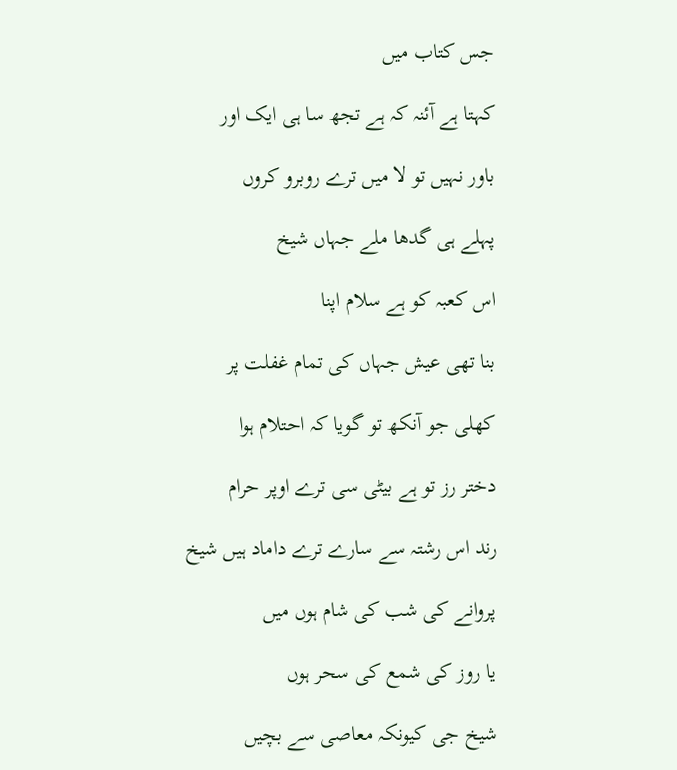جس کتاب میں

کہتا ہے آئنہ کہ ہے تجھ سا ہی ایک اور

باور نہیں تو لا میں ترے روبرو کروں

پہلے ہی گدھا ملے جہاں شیخ

اس کعبہ کو ہے سلام اپنا

بنا تھی عیش جہاں کی تمام غفلت پر

کھلی جو آنکھ تو گویا کہ احتلام ہوا

دختر رز تو ہے بیٹی سی ترے اوپر حرام

رند اس رشتہ سے سارے ترے داماد ہیں شیخ

پروانے کی شب کی شام ہوں میں

یا روز کی شمع کی سحر ہوں

شیخ جی کیونکہ معاصی سے بچیں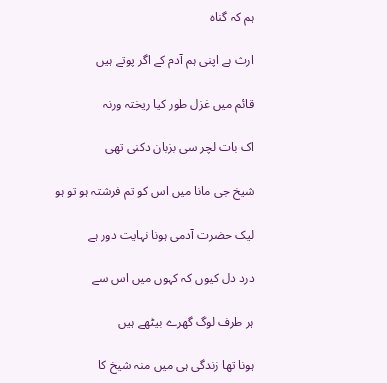ہم کہ گناہ

ارث ہے اپنی ہم آدم کے اگر پوتے ہیں

قائم میں غزل طور کیا ریختہ ورنہ

اک بات لچر سی بزبان دکنی تھی

شیخ جی مانا میں اس کو تم فرشتہ ہو تو ہو

لیک حضرت آدمی ہونا نہایت دور ہے

درد دل کیوں کہ کہوں میں اس سے

ہر طرف لوگ گھرے بیٹھے ہیں

ہونا تھا زندگی ہی میں منہ شیخ کا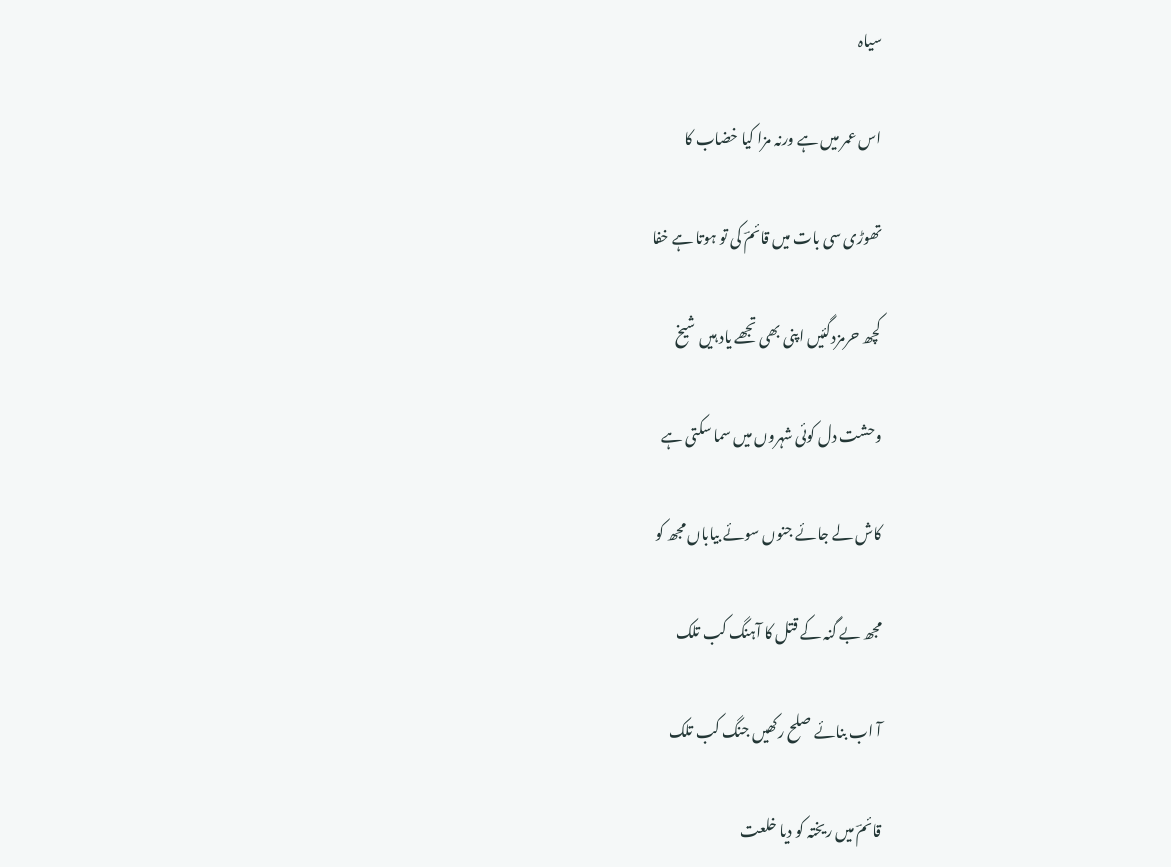سیاہ

اس عمر میں ہے ورنہ مزا کیا خضاب کا

تھوڑی سی بات میں قائمؔ کی تو ہوتا ہے خفا

کچھ حرمزدگئیں اپنی بھی تجھے یاد ہیں شیخ

وحشت دل کوئی شہروں میں سما سکتی ہے

کاش لے جائے جنوں سوئے بیاباں مجھ کو

مجھ بے گنہ کے قتل کا آہنگ کب تلک

آ اب بنائے صلح رکھیں جنگ کب تلک

قائمؔ میں ریختہ کو دیا خلعت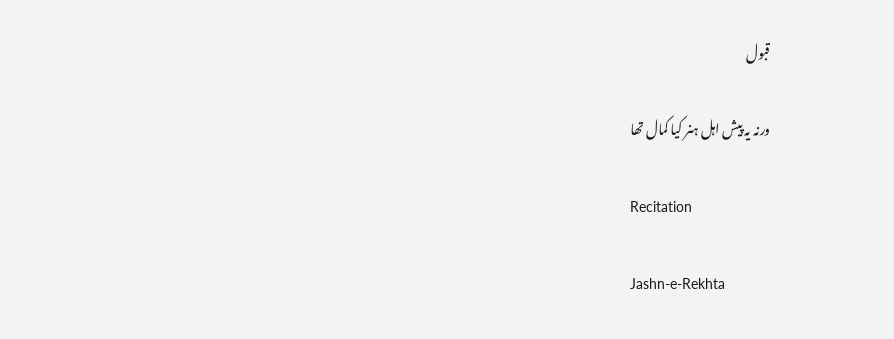قبول

ورنہ یہ پیش اہل ہنر کیا کمال تھا

Recitation

Jashn-e-Rekhta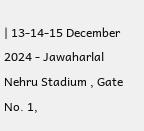| 13-14-15 December 2024 - Jawaharlal Nehru Stadium , Gate No. 1,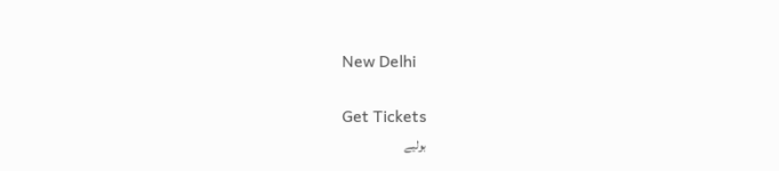New Delhi

Get Tickets
بولیے